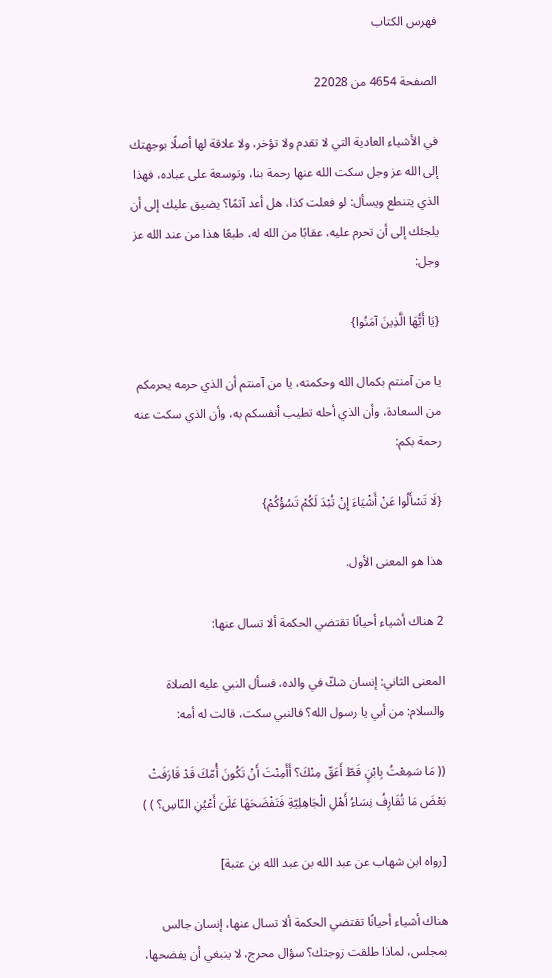فهرس الكتاب

الصفحة 4654 من 22028

في الأشياء العادية التي لا تقدم ولا تؤخر، ولا علاقة لها أصلًا بوجهتك إلى الله عز وجل سكت الله عنها رحمة بنا، وتوسعة على عباده، فهذا الذي يتنطع ويسأل: لو فعلت كذا، هل أعد آثمًا؟ يضيق عليك إلى أن يلجئك إلى أن تحرم عليه، عقابًا من الله له، طبعًا هذا من عند الله عز وجل:

{يَا أَيُّهَا الَّذِينَ آمَنُوا}

يا من آمنتم بكمال الله وحكمته، يا من آمنتم أن الذي حرمه يحرمكم من السعادة، وأن الذي أحله تطيب أنفسكم به، وأن الذي سكت عنه رحمة بكم:

{لَا تَسْأَلُوا عَنْ أَشْيَاءَ إِنْ تُبْدَ لَكُمْ تَسُؤْكُمْ}

هذا هو المعنى الأول.

2 هناك أشياء أحيانًا تقتضي الحكمة ألا تسال عنها:

المعنى الثاني: إنسان شكّ في والده، فسأل النبي عليه الصلاة والسلام: من أبي يا رسول الله؟ فالنبي سكت، قالت له أمه:

(( مَا سَمِعْتُ بِابْنٍ قَطّ أَعَقّ مِنْكَ؟ أَأَمِنْتَ أَنْ تَكُونَ أُمّكَ قَدْ قَارَفَتْ بَعْضَ مَا تُقَارِفُ نِسَاءُ أَهْلِ الْجَاهِلِيّةِ فَتَفْضَحَهَا عَلَىَ أَعْيُنِ النّاسِ؟ ) )

[رواه ابن شهاب عن عبد الله بن عبد الله بن عتبة]

هناك أشياء أحيانًا تقتضي الحكمة ألا تسال عنها، إنسان جالس بمجلس، لماذا طلقت زوجتك؟ سؤال محرج، لا ينبغي أن يفضحها،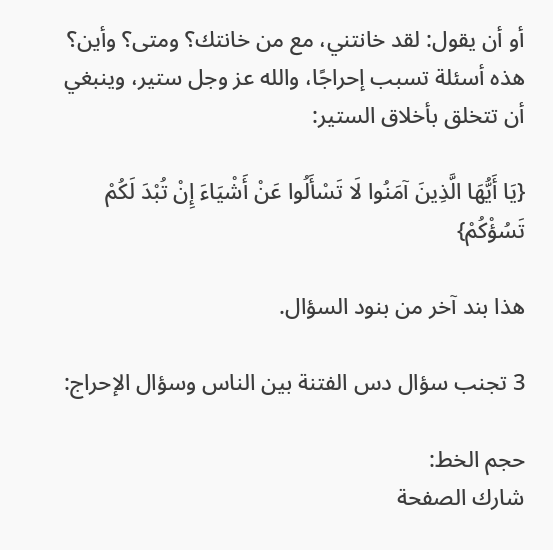أو أن يقول: لقد خانتني، مع من خانتك؟ ومتى؟ وأين؟ هذه أسئلة تسبب إحراجًا، والله عز وجل ستير، وينبغي أن تتخلق بأخلاق الستير:

{يَا أَيُّهَا الَّذِينَ آمَنُوا لَا تَسْأَلُوا عَنْ أَشْيَاءَ إِنْ تُبْدَ لَكُمْ تَسُؤْكُمْ}

هذا بند آخر من بنود السؤال.

3 تجنب سؤال دس الفتنة بين الناس وسؤال الإحراج:

حجم الخط:
شارك الصفحة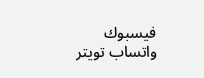فيسبوك واتساب تويتر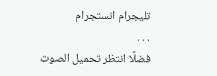تليجرام انستجرام
. . .
فضلًا انتظر تحميل الصوت